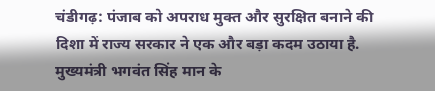चंडीगढ़: पंजाब को अपराध मुक्त और सुरक्षित बनाने की दिशा में राज्य सरकार ने एक और बड़ा कदम उठाया है. मुख्यमंत्री भगवंत सिंह मान के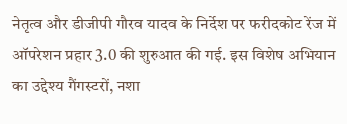नेतृत्व और डीजीपी गौरव यादव के निर्देश पर फरीदकोट रेंज में ऑपरेशन प्रहार 3.0 की शुरुआत की गई. इस विशेष अभियान का उद्देश्य गैंगस्टरों, नशा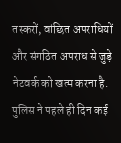तस्करों, वांछित अपराधियों और संगठित अपराध से जुड़े नेटवर्क को खत्म करना है. पुलिस ने पहले ही दिन कई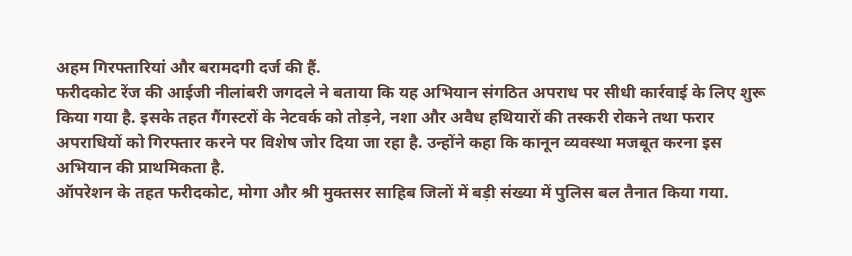अहम गिरफ्तारियां और बरामदगी दर्ज की हैं.
फरीदकोट रेंज की आईजी नीलांबरी जगदले ने बताया कि यह अभियान संगठित अपराध पर सीधी कार्रवाई के लिए शुरू किया गया है. इसके तहत गैंगस्टरों के नेटवर्क को तोड़ने, नशा और अवैध हथियारों की तस्करी रोकने तथा फरार अपराधियों को गिरफ्तार करने पर विशेष जोर दिया जा रहा है. उन्होंने कहा कि कानून व्यवस्था मजबूत करना इस अभियान की प्राथमिकता है.
ऑपरेशन के तहत फरीदकोट, मोगा और श्री मुक्तसर साहिब जिलों में बड़ी संख्या में पुलिस बल तैनात किया गया.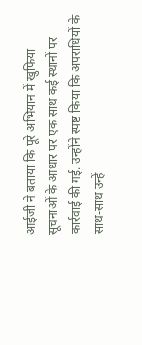आईजी ने बताया कि पूरे अभियान में खुफिया सूचनाओं के आधार पर एक साथ कई स्थानों पर कार्रवाई की गई. उन्होंने स्पष्ट किया कि अपराधियों के साथ-साथ उन्हें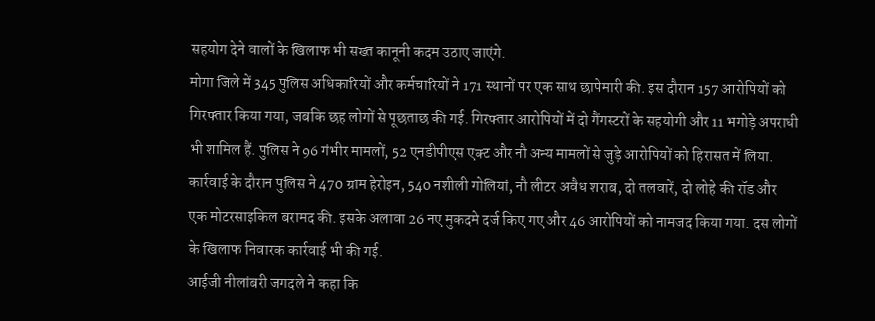सहयोग देने वालों के खिलाफ भी सख्त कानूनी कदम उठाए जाएंगे.
मोगा जिले में 345 पुलिस अधिकारियों और कर्मचारियों ने 171 स्थानों पर एक साथ छापेमारी की. इस दौरान 157 आरोपियों को गिरफ्तार किया गया, जबकि छह लोगों से पूछताछ की गई. गिरफ्तार आरोपियों में दो गैंगस्टरों के सहयोगी और 11 भगोड़े अपराधी भी शामिल हैं. पुलिस ने 96 गंभीर मामलों, 52 एनडीपीएस एक्ट और नौ अन्य मामलों से जुड़े आरोपियों को हिरासत में लिया.
कार्रवाई के दौरान पुलिस ने 470 ग्राम हेरोइन, 540 नशीली गोलियां, नौ लीटर अवैध शराब, दो तलवारें, दो लोहे की रॉड और एक मोटरसाइकिल बरामद की. इसके अलावा 26 नए मुकदमे दर्ज किए गए और 46 आरोपियों को नामजद किया गया. दस लोगों के खिलाफ निवारक कार्रवाई भी की गई.
आईजी नीलांबरी जगदले ने कहा कि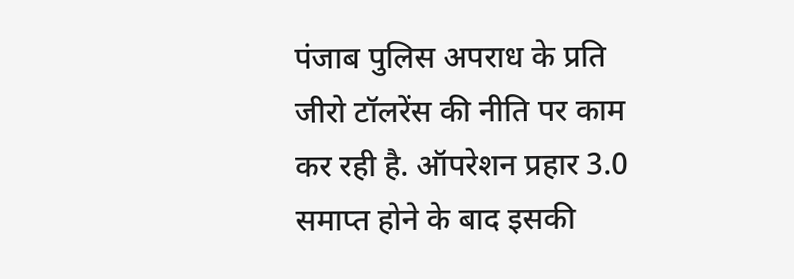पंजाब पुलिस अपराध के प्रति जीरो टॉलरेंस की नीति पर काम कर रही है. ऑपरेशन प्रहार 3.0 समाप्त होने के बाद इसकी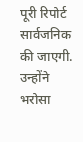पूरी रिपोर्ट सार्वजनिक की जाएगी. उन्होंने भरोसा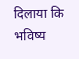दिलाया कि भविष्य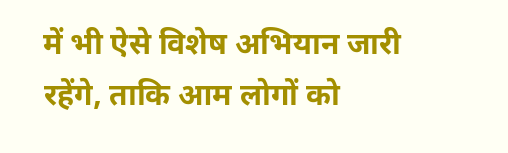में भी ऐसे विशेष अभियान जारी रहेंगे, ताकि आम लोगों को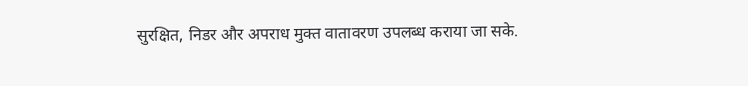सुरक्षित, निडर और अपराध मुक्त वातावरण उपलब्ध कराया जा सके.